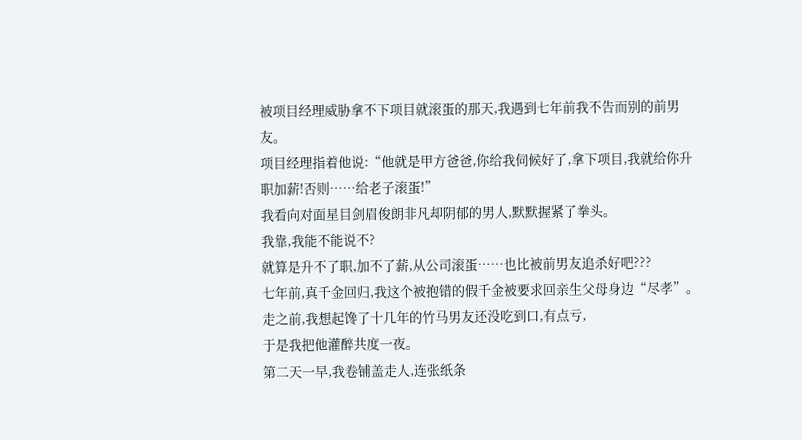被项目经理威胁拿不下项目就滚蛋的那天,我遇到七年前我不告而别的前男友。
项目经理指着他说:“他就是甲方爸爸,你给我伺候好了,拿下项目,我就给你升职加薪!否则……给老子滚蛋!”
我看向对面星目剑眉俊朗非凡却阴郁的男人,默默握紧了拳头。
我靠,我能不能说不?
就算是升不了职,加不了薪,从公司滚蛋……也比被前男友追杀好吧???
七年前,真千金回归,我这个被抱错的假千金被要求回亲生父母身边“尽孝”。
走之前,我想起馋了十几年的竹马男友还没吃到口,有点亏,
于是我把他灌醉共度一夜。
第二天一早,我卷铺盖走人,连张纸条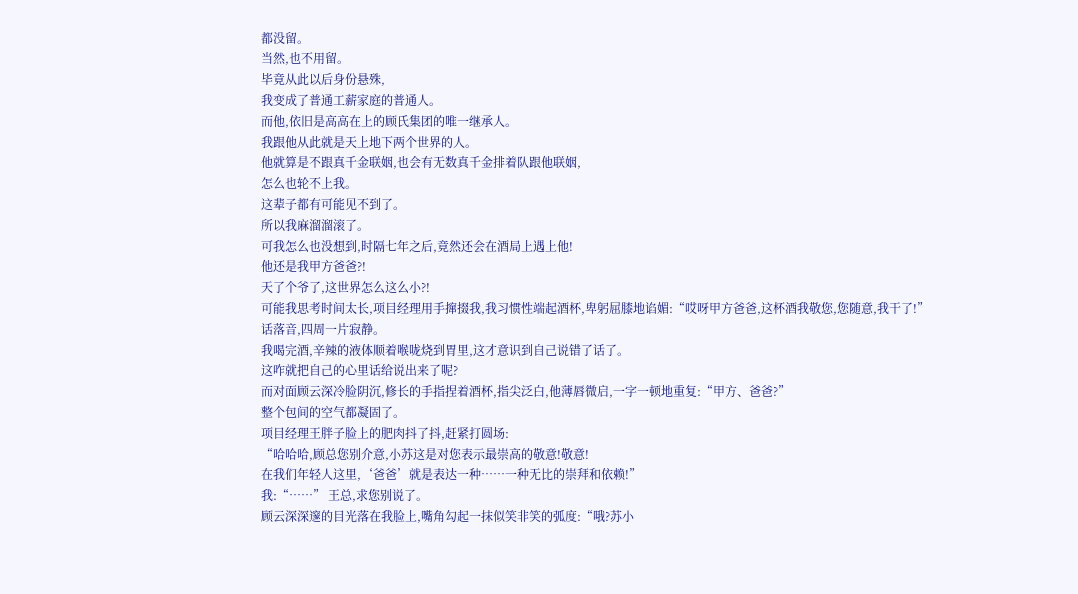都没留。
当然,也不用留。
毕竟从此以后身份悬殊,
我变成了普通工薪家庭的普通人。
而他,依旧是高高在上的顾氏集团的唯一继承人。
我跟他从此就是天上地下两个世界的人。
他就算是不跟真千金联姻,也会有无数真千金排着队跟他联姻,
怎么也轮不上我。
这辈子都有可能见不到了。
所以我麻溜溜滚了。
可我怎么也没想到,时隔七年之后,竟然还会在酒局上遇上他!
他还是我甲方爸爸?!
天了个爷了,这世界怎么这么小?!
可能我思考时间太长,项目经理用手撺掇我,我习惯性端起酒杯,卑躬屈膝地谄媚:“哎呀甲方爸爸,这杯酒我敬您,您随意,我干了!”
话落音,四周一片寂静。
我喝完酒,辛辣的液体顺着喉咙烧到胃里,这才意识到自己说错了话了。
这咋就把自己的心里话给说出来了呢?
而对面顾云深冷脸阴沉,修长的手指捏着酒杯,指尖泛白,他薄唇微启,一字一顿地重复:“甲方、爸爸?”
整个包间的空气都凝固了。
项目经理王胖子脸上的肥肉抖了抖,赶紧打圆场:
“哈哈哈,顾总您别介意,小苏这是对您表示最崇高的敬意!敬意!
在我们年轻人这里,‘爸爸’就是表达一种……一种无比的崇拜和依赖!”
我:“……” 王总,求您别说了。
顾云深深邃的目光落在我脸上,嘴角勾起一抹似笑非笑的弧度:“哦?苏小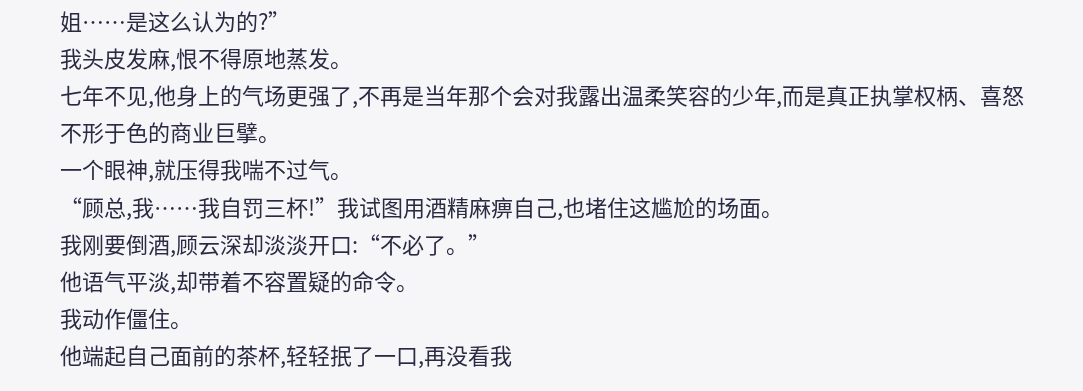姐……是这么认为的?”
我头皮发麻,恨不得原地蒸发。
七年不见,他身上的气场更强了,不再是当年那个会对我露出温柔笑容的少年,而是真正执掌权柄、喜怒不形于色的商业巨擘。
一个眼神,就压得我喘不过气。
“顾总,我……我自罚三杯!”我试图用酒精麻痹自己,也堵住这尴尬的场面。
我刚要倒酒,顾云深却淡淡开口:“不必了。”
他语气平淡,却带着不容置疑的命令。
我动作僵住。
他端起自己面前的茶杯,轻轻抿了一口,再没看我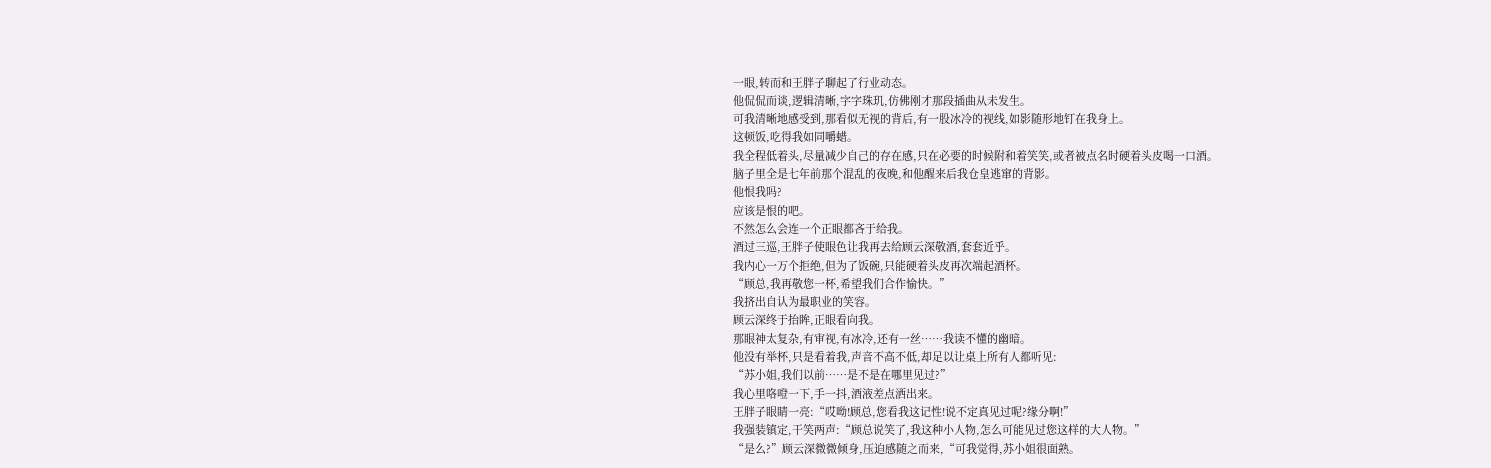一眼,转而和王胖子聊起了行业动态。
他侃侃而谈,逻辑清晰,字字珠玑,仿佛刚才那段插曲从未发生。
可我清晰地感受到,那看似无视的背后,有一股冰冷的视线,如影随形地钉在我身上。
这顿饭,吃得我如同嚼蜡。
我全程低着头,尽量减少自己的存在感,只在必要的时候附和着笑笑,或者被点名时硬着头皮喝一口酒。
脑子里全是七年前那个混乱的夜晚,和他醒来后我仓皇逃窜的背影。
他恨我吗?
应该是恨的吧。
不然怎么会连一个正眼都吝于给我。
酒过三巡,王胖子使眼色让我再去给顾云深敬酒,套套近乎。
我内心一万个拒绝,但为了饭碗,只能硬着头皮再次端起酒杯。
“顾总,我再敬您一杯,希望我们合作愉快。”
我挤出自认为最职业的笑容。
顾云深终于抬眸,正眼看向我。
那眼神太复杂,有审视,有冰冷,还有一丝……我读不懂的幽暗。
他没有举杯,只是看着我,声音不高不低,却足以让桌上所有人都听见:
“苏小姐,我们以前……是不是在哪里见过?”
我心里咯噔一下,手一抖,酒液差点洒出来。
王胖子眼睛一亮:“哎呦!顾总,您看我这记性!说不定真见过呢?缘分啊!”
我强装镇定,干笑两声:“顾总说笑了,我这种小人物,怎么可能见过您这样的大人物。”
“是么?”顾云深微微倾身,压迫感随之而来,“可我觉得,苏小姐很面熟。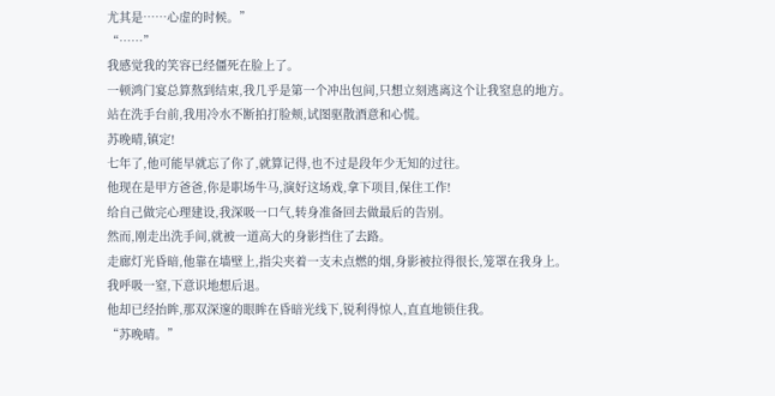尤其是……心虚的时候。”
“……”
我感觉我的笑容已经僵死在脸上了。
一顿鸿门宴总算熬到结束,我几乎是第一个冲出包间,只想立刻逃离这个让我窒息的地方。
站在洗手台前,我用冷水不断拍打脸颊,试图驱散酒意和心慌。
苏晚晴,镇定!
七年了,他可能早就忘了你了,就算记得,也不过是段年少无知的过往。
他现在是甲方爸爸,你是职场牛马,演好这场戏,拿下项目,保住工作!
给自己做完心理建设,我深吸一口气,转身准备回去做最后的告别。
然而,刚走出洗手间,就被一道高大的身影挡住了去路。
走廊灯光昏暗,他靠在墙壁上,指尖夹着一支未点燃的烟,身影被拉得很长,笼罩在我身上。
我呼吸一窒,下意识地想后退。
他却已经抬眸,那双深邃的眼眸在昏暗光线下,锐利得惊人,直直地锁住我。
“苏晚晴。”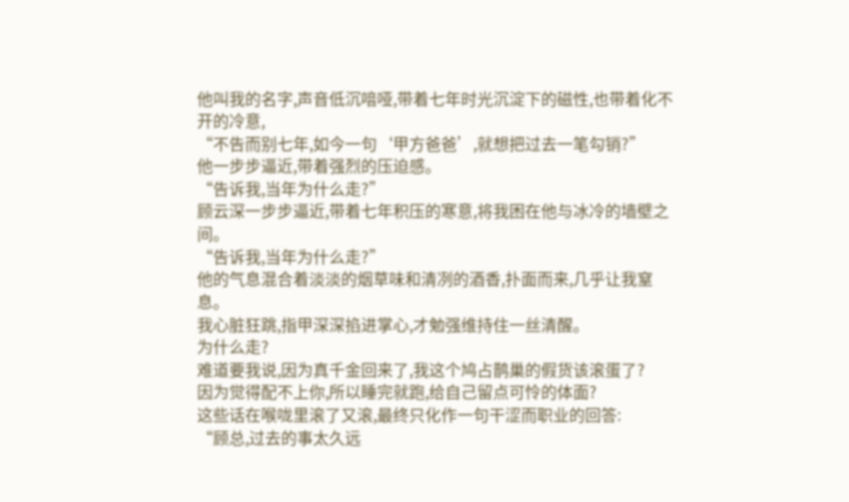他叫我的名字,声音低沉喑哑,带着七年时光沉淀下的磁性,也带着化不开的冷意,
“不告而别七年,如今一句‘甲方爸爸’,就想把过去一笔勾销?”
他一步步逼近,带着强烈的压迫感。
“告诉我,当年为什么走?”
顾云深一步步逼近,带着七年积压的寒意,将我困在他与冰冷的墙壁之间。
“告诉我,当年为什么走?”
他的气息混合着淡淡的烟草味和清冽的酒香,扑面而来,几乎让我窒息。
我心脏狂跳,指甲深深掐进掌心,才勉强维持住一丝清醒。
为什么走?
难道要我说,因为真千金回来了,我这个鸠占鹊巢的假货该滚蛋了?
因为觉得配不上你,所以睡完就跑,给自己留点可怜的体面?
这些话在喉咙里滚了又滚,最终只化作一句干涩而职业的回答:
“顾总,过去的事太久远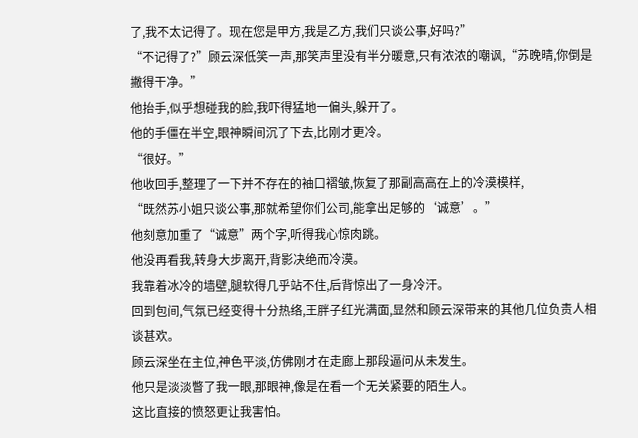了,我不太记得了。现在您是甲方,我是乙方,我们只谈公事,好吗?”
“不记得了?”顾云深低笑一声,那笑声里没有半分暖意,只有浓浓的嘲讽,“苏晚晴,你倒是撇得干净。”
他抬手,似乎想碰我的脸,我吓得猛地一偏头,躲开了。
他的手僵在半空,眼神瞬间沉了下去,比刚才更冷。
“很好。”
他收回手,整理了一下并不存在的袖口褶皱,恢复了那副高高在上的冷漠模样,
“既然苏小姐只谈公事,那就希望你们公司,能拿出足够的‘诚意’。”
他刻意加重了“诚意”两个字,听得我心惊肉跳。
他没再看我,转身大步离开,背影决绝而冷漠。
我靠着冰冷的墙壁,腿软得几乎站不住,后背惊出了一身冷汗。
回到包间,气氛已经变得十分热络,王胖子红光满面,显然和顾云深带来的其他几位负责人相谈甚欢。
顾云深坐在主位,神色平淡,仿佛刚才在走廊上那段逼问从未发生。
他只是淡淡瞥了我一眼,那眼神,像是在看一个无关紧要的陌生人。
这比直接的愤怒更让我害怕。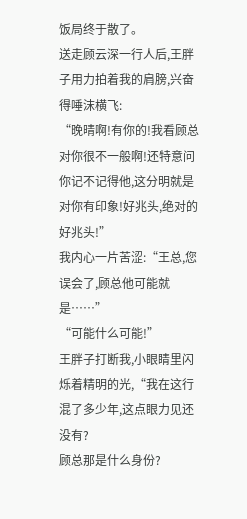饭局终于散了。
送走顾云深一行人后,王胖子用力拍着我的肩膀,兴奋得唾沫横飞:
“晚晴啊!有你的!我看顾总对你很不一般啊!还特意问你记不记得他,这分明就是对你有印象!好兆头,绝对的好兆头!”
我内心一片苦涩:“王总,您误会了,顾总他可能就是……”
“可能什么可能!”
王胖子打断我,小眼睛里闪烁着精明的光,“我在这行混了多少年,这点眼力见还没有?
顾总那是什么身份?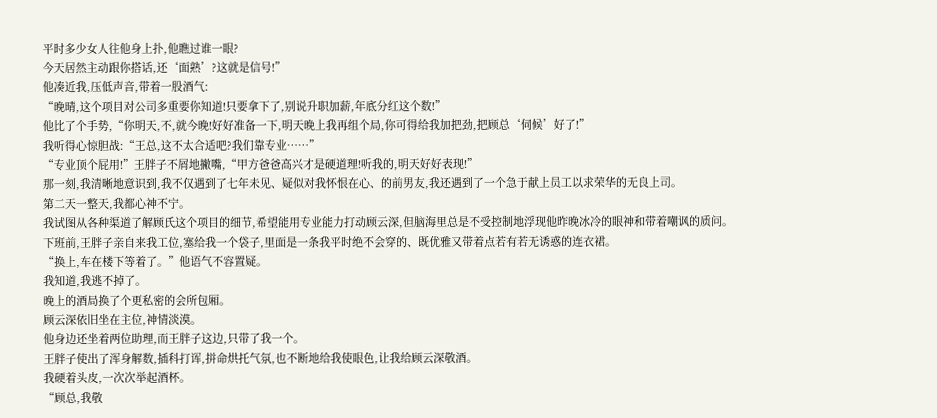平时多少女人往他身上扑,他瞧过谁一眼?
今天居然主动跟你搭话,还‘面熟’?这就是信号!”
他凑近我,压低声音,带着一股酒气:
“晚晴,这个项目对公司多重要你知道!只要拿下了,别说升职加薪,年底分红这个数!”
他比了个手势,“你明天,不,就今晚!好好准备一下,明天晚上我再组个局,你可得给我加把劲,把顾总‘伺候’好了!”
我听得心惊胆战:“王总,这不太合适吧?我们靠专业……”
“专业顶个屁用!”王胖子不屑地撇嘴,“甲方爸爸高兴才是硬道理!听我的,明天好好表现!”
那一刻,我清晰地意识到,我不仅遇到了七年未见、疑似对我怀恨在心、的前男友,我还遇到了一个急于献上员工以求荣华的无良上司。
第二天一整天,我都心神不宁。
我试图从各种渠道了解顾氏这个项目的细节,希望能用专业能力打动顾云深,但脑海里总是不受控制地浮现他昨晚冰冷的眼神和带着嘲讽的质问。
下班前,王胖子亲自来我工位,塞给我一个袋子,里面是一条我平时绝不会穿的、既优雅又带着点若有若无诱惑的连衣裙。
“换上,车在楼下等着了。”他语气不容置疑。
我知道,我逃不掉了。
晚上的酒局换了个更私密的会所包厢。
顾云深依旧坐在主位,神情淡漠。
他身边还坐着两位助理,而王胖子这边,只带了我一个。
王胖子使出了浑身解数,插科打诨,拼命烘托气氛,也不断地给我使眼色,让我给顾云深敬酒。
我硬着头皮,一次次举起酒杯。
“顾总,我敬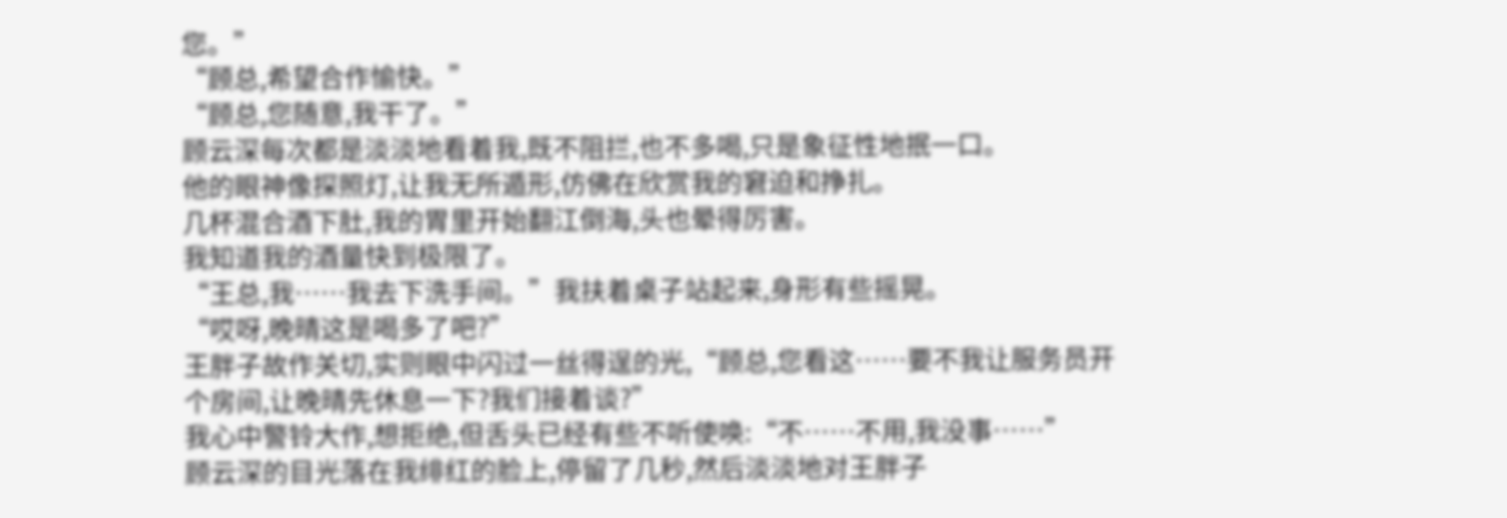您。”
“顾总,希望合作愉快。”
“顾总,您随意,我干了。”
顾云深每次都是淡淡地看着我,既不阻拦,也不多喝,只是象征性地抿一口。
他的眼神像探照灯,让我无所遁形,仿佛在欣赏我的窘迫和挣扎。
几杯混合酒下肚,我的胃里开始翻江倒海,头也晕得厉害。
我知道我的酒量快到极限了。
“王总,我……我去下洗手间。”我扶着桌子站起来,身形有些摇晃。
“哎呀,晚晴这是喝多了吧?”
王胖子故作关切,实则眼中闪过一丝得逞的光,“顾总,您看这……要不我让服务员开个房间,让晚晴先休息一下?我们接着谈?”
我心中警铃大作,想拒绝,但舌头已经有些不听使唤:“不……不用,我没事……”
顾云深的目光落在我绯红的脸上,停留了几秒,然后淡淡地对王胖子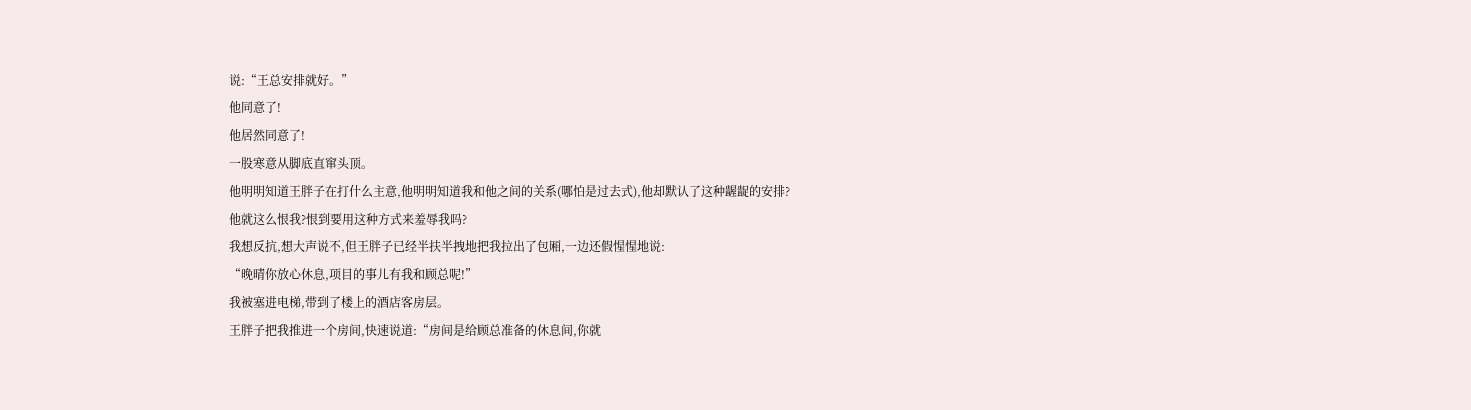说:“王总安排就好。”
他同意了!
他居然同意了!
一股寒意从脚底直窜头顶。
他明明知道王胖子在打什么主意,他明明知道我和他之间的关系(哪怕是过去式),他却默认了这种龌龊的安排?
他就这么恨我?恨到要用这种方式来羞辱我吗?
我想反抗,想大声说不,但王胖子已经半扶半拽地把我拉出了包厢,一边还假惺惺地说:
“晚晴你放心休息,项目的事儿有我和顾总呢!”
我被塞进电梯,带到了楼上的酒店客房层。
王胖子把我推进一个房间,快速说道:“房间是给顾总准备的休息间,你就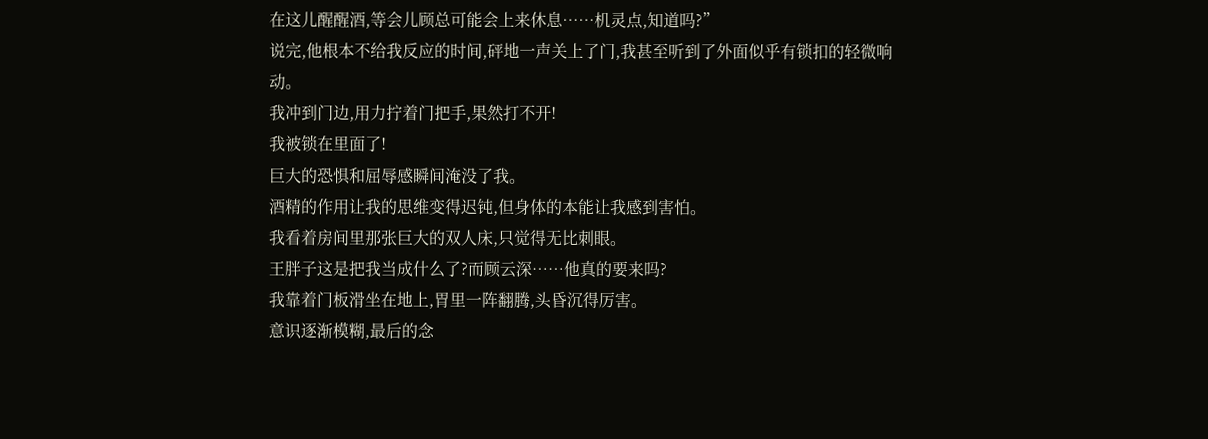在这儿醒醒酒,等会儿顾总可能会上来休息……机灵点,知道吗?”
说完,他根本不给我反应的时间,砰地一声关上了门,我甚至听到了外面似乎有锁扣的轻微响动。
我冲到门边,用力拧着门把手,果然打不开!
我被锁在里面了!
巨大的恐惧和屈辱感瞬间淹没了我。
酒精的作用让我的思维变得迟钝,但身体的本能让我感到害怕。
我看着房间里那张巨大的双人床,只觉得无比刺眼。
王胖子这是把我当成什么了?而顾云深……他真的要来吗?
我靠着门板滑坐在地上,胃里一阵翻腾,头昏沉得厉害。
意识逐渐模糊,最后的念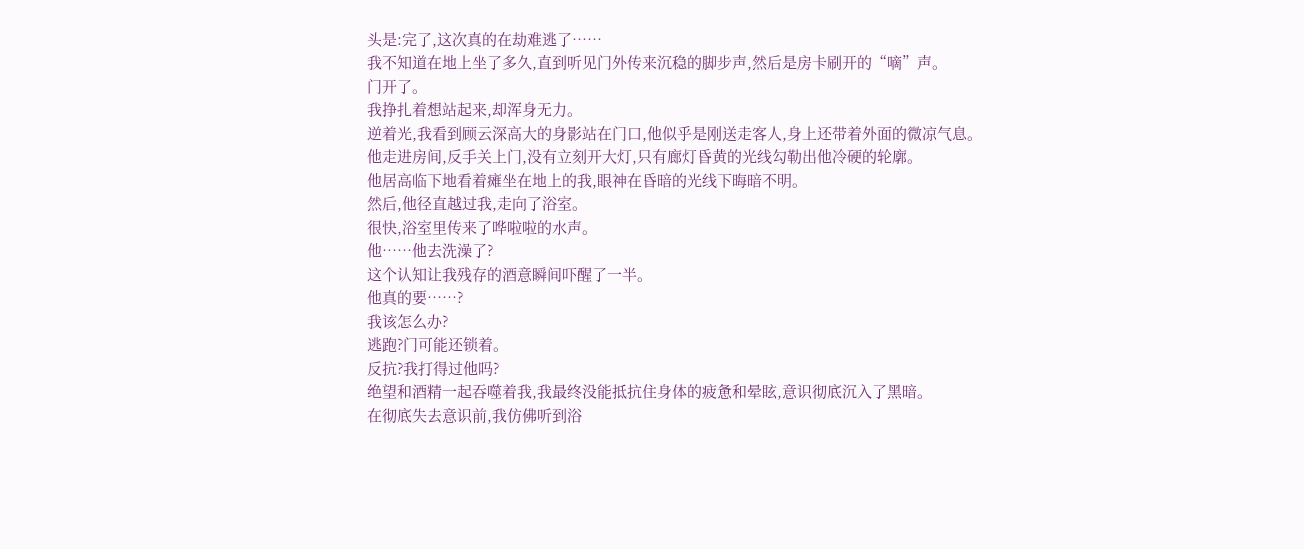头是:完了,这次真的在劫难逃了……
我不知道在地上坐了多久,直到听见门外传来沉稳的脚步声,然后是房卡刷开的“嘀”声。
门开了。
我挣扎着想站起来,却浑身无力。
逆着光,我看到顾云深高大的身影站在门口,他似乎是刚送走客人,身上还带着外面的微凉气息。
他走进房间,反手关上门,没有立刻开大灯,只有廊灯昏黄的光线勾勒出他冷硬的轮廓。
他居高临下地看着瘫坐在地上的我,眼神在昏暗的光线下晦暗不明。
然后,他径直越过我,走向了浴室。
很快,浴室里传来了哗啦啦的水声。
他……他去洗澡了?
这个认知让我残存的酒意瞬间吓醒了一半。
他真的要……?
我该怎么办?
逃跑?门可能还锁着。
反抗?我打得过他吗?
绝望和酒精一起吞噬着我,我最终没能抵抗住身体的疲惫和晕眩,意识彻底沉入了黑暗。
在彻底失去意识前,我仿佛听到浴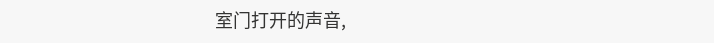室门打开的声音,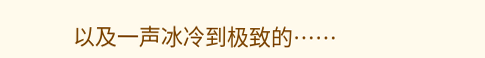以及一声冰冷到极致的……